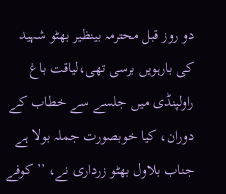دو روز قبل محترمہ بینظیر بھٹو شہید کی بارہویں برسی تھی،لیاقت باغ راولپنڈی میں جلسے سے خطاب کے دوران، کیا خوبصورت جملہ بولا ہے جناب بلاول بھٹو زرداری نے، ’’ کوفے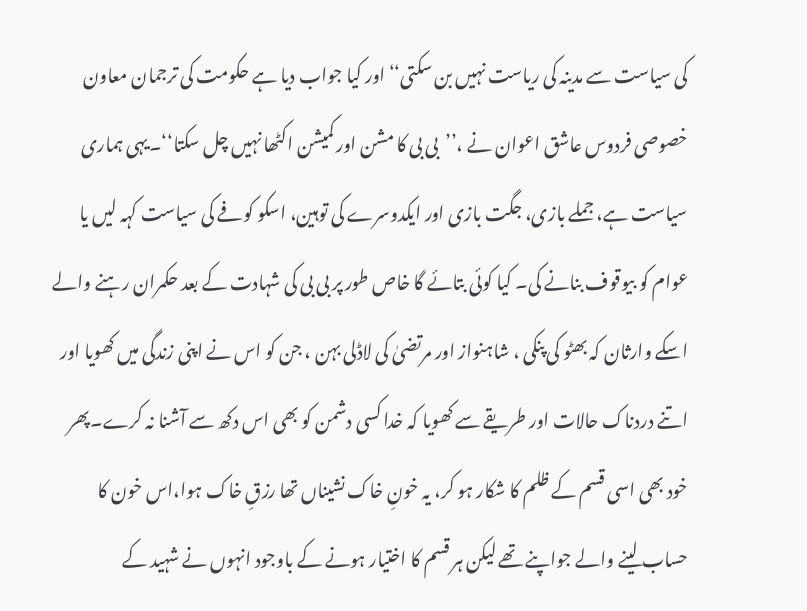کی سیاست سے مدینہ کی ریاست نہیں بن سکتی‘‘ اور کیا جواب دیا ہے حکومت کی ترجمان معاون خصوصی فردوس عاشق اعوان نے ،’’بی بی کا مشن اور کمیشن اکٹھا نہیں چل سکتا‘‘۔یہی ہماری سیاست ہے، جملے بازی، جگت بازی اور ایکدوسرے کی توہین، اسکو کوفے کی سیاست کہہ لیں یا عوام کو بیوقوف بنانے کی۔ کیا کوئی بتائے گا خاص طور پر بی بی کی شہادت کے بعد حکمران رہنے والے اسکے وارثان کہ بھٹو کی پنکی ، شاہنواز اور مرتضیٰ کی لاڈلی بہن ، جن کو اس نے اپنی زندگی میں کھویا اور اتنے دردناک حالات اور طریقے سے کھویا کہ خدا کسی دشمن کو بھی اس دکھ سے آشنا نہ کرے۔پھر خود بھی اسی قسم کے ظلم کا شکار ہو کر، یہ خونِ خاک نشیناں تھا رزقِ خاک ہوا،اس خون کا حساب لینے والے جواپنے تھے لیکن ہر قسم کا اختیار ہونے کے باوجود انہوں نے شہید کے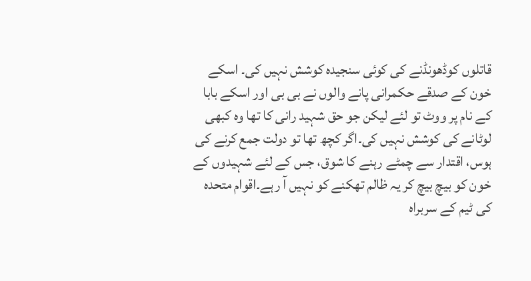قاتلوں کوڈھونڈنے کی کوئی سنجیدہ کوشش نہیں کی۔ اسکے خون کے صدقے حکمرانی پانے والوں نے بی بی اور اسکے بابا کے نام پر ووٹ تو لئے لیکن جو حق شہید رانی کا تھا وہ کبھی لوٹانے کی کوشش نہیں کی۔اگر کچھ تھا تو دولت جمع کرنے کی ہوس، اقتدار سے چمٹے رہنے کا شوق، جس کے لئے شہیدوں کے خون کو بیچ بیچ کر یہ ظالم تھکنے کو نہیں آ رہے۔اقوام متحدہ کی ٹیم کے سربراہ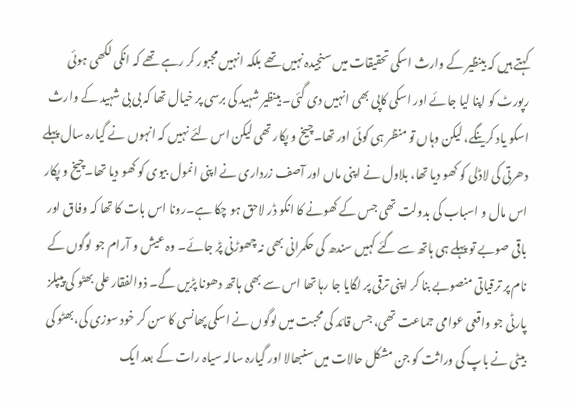کہتے ہیں کہ بینظیر کے وارث اسکی تحقیقات میں سنجیدہ نہیں تھے بلکہ انہیں مجبور کر رہے تھے کہ انکی لکھی ہوئی رپورٹ کو اپنا لیا جائے اور اسکی کاپی بھی انہیں دی گئی۔ بینظیر شہید کی برسی پر خیال تھا کہ بی بی شہید کے وارث اسکو یاد کرینگے، لیکن وہاں تو منظر ہی کوئی اور تھا۔چیخ و پکار تھی لیکن اس لئے نہیں کہ انہوں نے گیارہ سال پہلے دھرتی کی لاڈلی کو کھو دیا تھا، بلاول نے اپنی ماں اور آصف زرداری نے اپنی انمول بیوی کو کھو دیا تھا۔چیخ و پکار اس مال و اسباب کی بدولت تھی جس کے کھونے کا انکو ڈر لاحق ہو چکا ہے۔رونا اس بات کا تھا کہ وفاق اور باقی صوبے تو پہلے ہی ہاتھ سے گئے کہیں سندھ کی حکمرانی بھی نہ چھوڑنی پڑ جائے۔ وہ عیش و آرام جو لوگوں کے نام پر ترقیاتی منصوبے بنا کر اپنی ترقی پر لگایا جا رہا تھا اس سے بھی ہاتھ دھونا پڑیں گے۔ ذوالفقار علی بھٹو کی پیپلز پارٹی جو واقعی عوامی جماعت تھی، جس قائد کی محبت میں لوگوں نے اسکی پھانسی کا سن کر خود سوزی کی،بھٹو کی بیٹی نے باپ کی وراثت کو جن مشکل حالات میں سنبھالا اور گیارہ سالہ سیاہ رات کے بعد ایک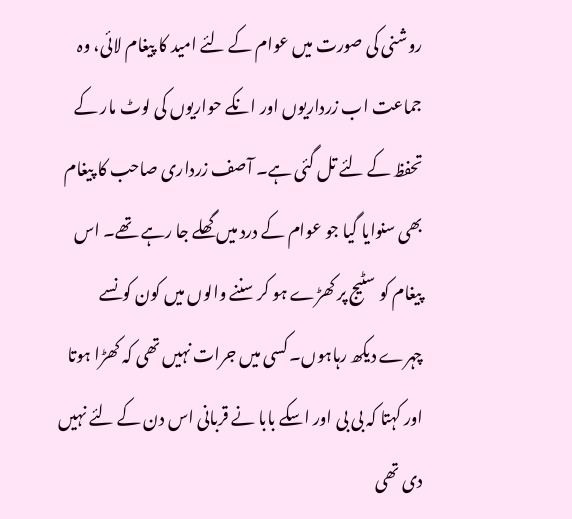روشنی کی صورت میں عوام کے لئے امید کا پیغام لائی، وہ جماعت اب زرداریوں اور انکے حواریوں کی لوٹ مار کے تحفظ کے لئے تل گئی ہے۔ آصف زرداری صاحب کا پیغام بھی سنوایا گیا جو عوام کے درد میں گھلے جا رہے تھے۔ اس پیغام کو سٹیج پر کھڑے ہو کر سننے والوں میں کون کونسے چہرے دیکھ رہاہوں۔ کسی میں جرات نہیں تھی کہ کھڑا ہوتا اور کہتا کہ بی بی اور اسکے بابا نے قربانی اس دن کے لئے نہیں دی تھی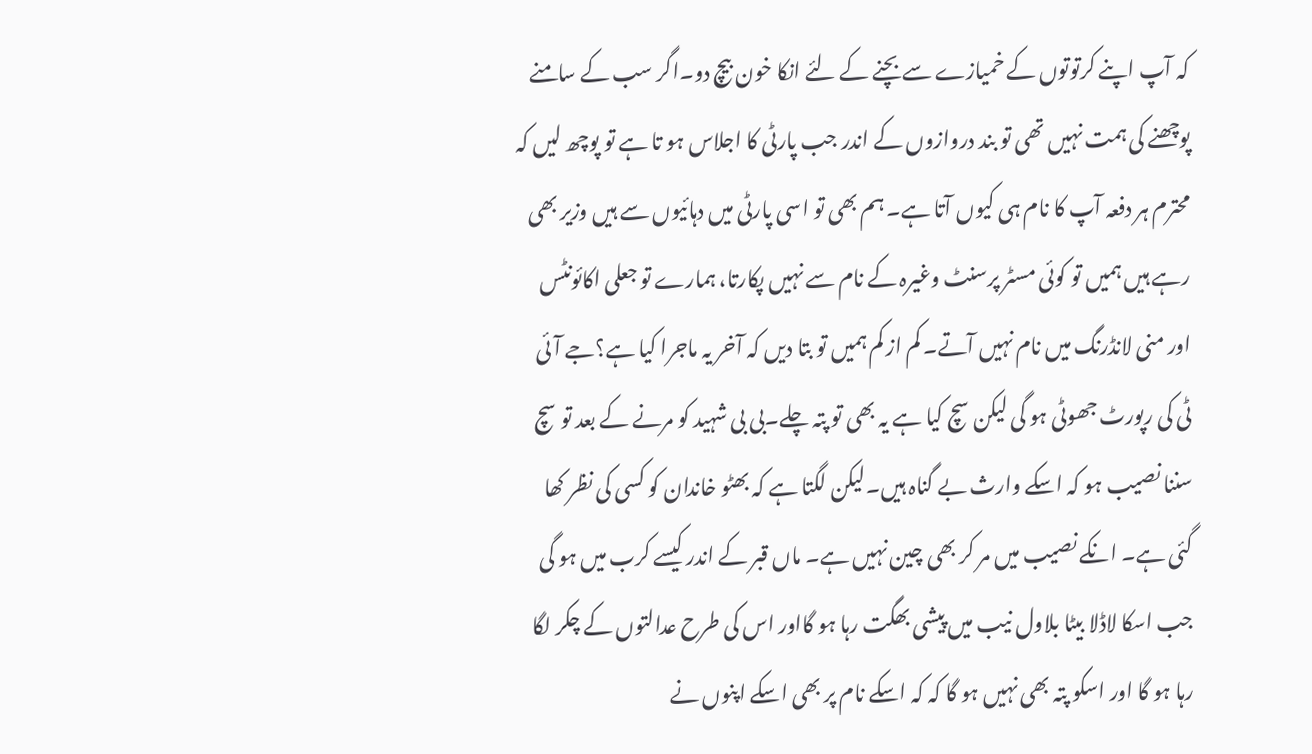کہ آپ اپنے کرتوتوں کے خمیازے سے بچنے کے لئے انکا خون بیچ دو۔اگر سب کے سامنے پوچھنے کی ہمت نہیں تھی تو بند دروازوں کے اندر جب پارٹی کا اجلاس ہو تا ہے تو پوچھ لیں کہ محترم ہر دفعہ آپ کا نام ہی کیوں آتا ہے۔ ہم بھی تو اسی پارٹی میں دہائیوں سے ہیں وزیر بھی رہے ہیں ہمیں تو کوئی مسٹر پرسنٹ وغیرہ کے نام سے نہیں پکارتا، ہمارے تو جعلی اکائونٹس اور منی لانڈرنگ میں نام نہیں آتے۔ کم از کم ہمیں تو بتا دیں کہ آخر یہ ماجرا کیا ہے؟جے آئی ٹی کی رپورٹ جھوٹی ہو گی لیکن سچ کیا ہے یہ بھی تو پتہ چلے۔بی بی شہید کو مرنے کے بعد تو سچ سننا نصیب ہو کہ اسکے وارث بے گناہ ہیں۔لیکن لگتا ہے کہ بھٹو خاندان کو کسی کی نظر کھا گئی ہے۔ انکے نصیب میں مر کر بھی چین نہیں ہے۔ ماں قبر کے اندر کیسے کرب میں ہو گی جب اسکا لاڈلا بیٹا بلاول نیب میں پیشی بھگت رہا ہو گااور اس کی طرح عدالتوں کے چکر لگا رہا ہو گا اور اسکو پتہ بھی نہیں ہو گا کہ کہ اسکے نام پر بھی اسکے اپنوں نے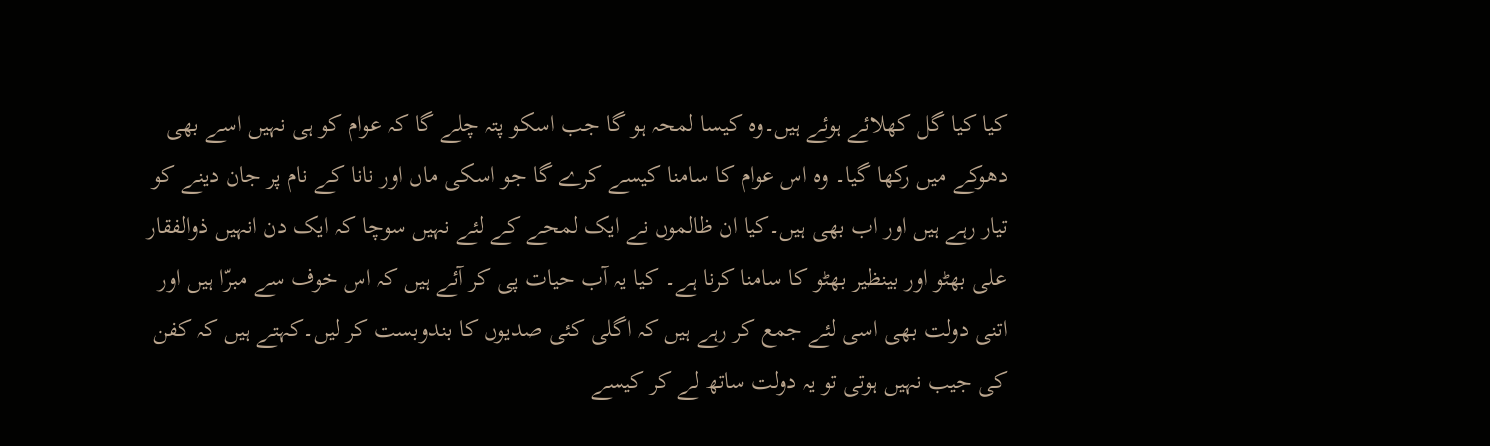کیا کیا گل کھلائے ہوئے ہیں۔وہ کیسا لمحہ ہو گا جب اسکو پتہ چلے گا کہ عوام کو ہی نہیں اسے بھی دھوکے میں رکھا گیا۔ وہ اس عوام کا سامنا کیسے کرے گا جو اسکی ماں اور نانا کے نام پر جان دینے کو تیار رہے ہیں اور اب بھی ہیں۔کیا ان ظالموں نے ایک لمحے کے لئے نہیں سوچا کہ ایک دن انہیں ذوالفقار علی بھٹو اور بینظیر بھٹو کا سامنا کرنا ہے۔ کیا یہ آب حیات پی کر آئے ہیں کہ اس خوف سے مبرّا ہیں اور اتنی دولت بھی اسی لئے جمع کر رہے ہیں کہ اگلی کئی صدیوں کا بندوبست کر لیں۔کہتے ہیں کہ کفن کی جیب نہیں ہوتی تو یہ دولت ساتھ لے کر کیسے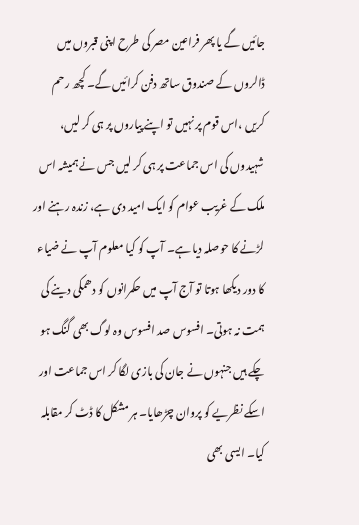جائیں گے یا پھر فراعین مصر کی طرح اپنی قبروں میں ڈالروں کے صندوق ساتھ دفن کرائیں گے۔ کچھ رحم کریں ،اس قوم پر نہیں تو اپنے پیاروں پر ہی کر لیں، شہیدوں کی اس جماعت پر ہی کر لیں جس نے ہمیشہ اس ملک کے غریب عوام کو ایک امید دی ہے، زندہ رہنے اور لڑنے کا حوصلہ دیا ہے۔ آپ کو کیا معلوم آپ نے ضیاء کا دور دیکھا ہوتا تو آج آپ میں حکمرانوں کو دھمکی دینے کی ہمت نہ ہوتی۔ افسوس صد افسوس وہ لوگ بھی گنگ ہو چکے ہیں جنہوں نے جان کی بازی لگا کر اس جماعت اور اسکے نظریے کو پروان چڑھایا۔ ہر مشکل کا ڈٹ کر مقابلہ کیا۔ ایسی بھی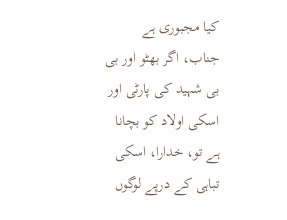کیا مجبوری ہے جناب، اگر بھٹو اور بی بی شہید کی پارٹی اور اسکی اولاد کو بچانا ہے تو، خدارا، اسکی تباہی کے درپے لوگوں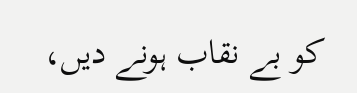کو بے نقاب ہونے دیں،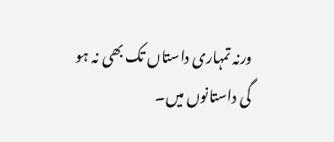ورنہ تمہاری داستاں تک بھی نہ ہو گی داستانوں میں۔